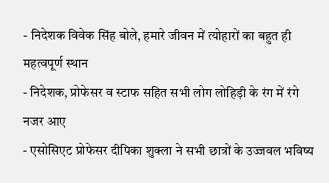- निदेशक विवेक सिंह बोले, हमारे जीवन में त्योहारों का बहुत ही महत्वपूर्ण स्थान
- निदेशक, प्रोफेसर व स्टाफ सहित सभी लोग लोहिड़ी के रंग में रंगे नजर आए
- एसोसिएट प्रोफेसर दीपिका शुक्ला ने सभी छात्रों के उज्जवल भविष्य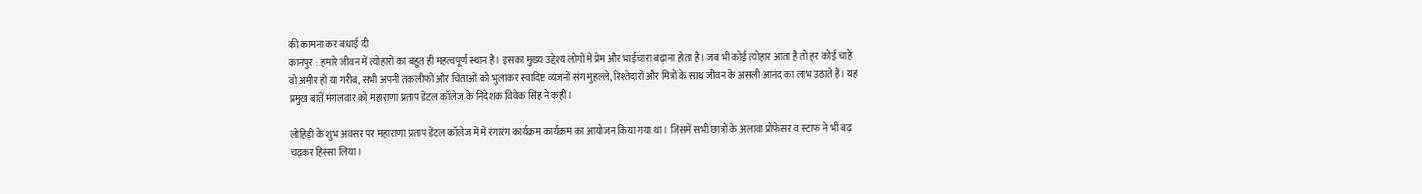की कामना कर बधाई दी
कानपुर : हमारे जीवन में त्योहारों का बहुत ही महत्वपूर्ण स्थान है। इसका मुख्य उद्देश्य लोगों में प्रेम और भाईचारा बढ़ाना होता है। जब भी कोई त्योहार आता है तो हर कोई चाहे वो अमीर हो या गरीब, सभी अपनी तकलीफों और चिंताओं को भुलाकर स्वादिष्ट व्यंजनों संग मुहल्ले, रिश्तेदारों और मित्रों के साथ जीवन के असली आनंद का लाभ उठाते हैं। यह प्रमुख बातें मंगलवार को महाराणा प्रताप डेंटल कॉलेज के निदेशक विवेक सिंह ने कहीं।

लोहिड़ी के शुभ अवसर पर महाराणा प्रताप डेंटल कॉलेज में में रंगारंग कार्यक्रम कार्यक्रम का आयोजन किया गया था। जिसमें सभी छात्रों के अलावा प्रोफेसर व स्टाफ ने भी बढ़ चढ़कर हिस्सा लिया।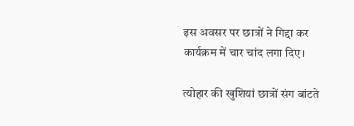इस अवसर पर छात्रों ने गिद्दा कर कार्यक्रम में चार चांद लगा दिए।

त्योहार की खुशियां छात्रों संग बांटते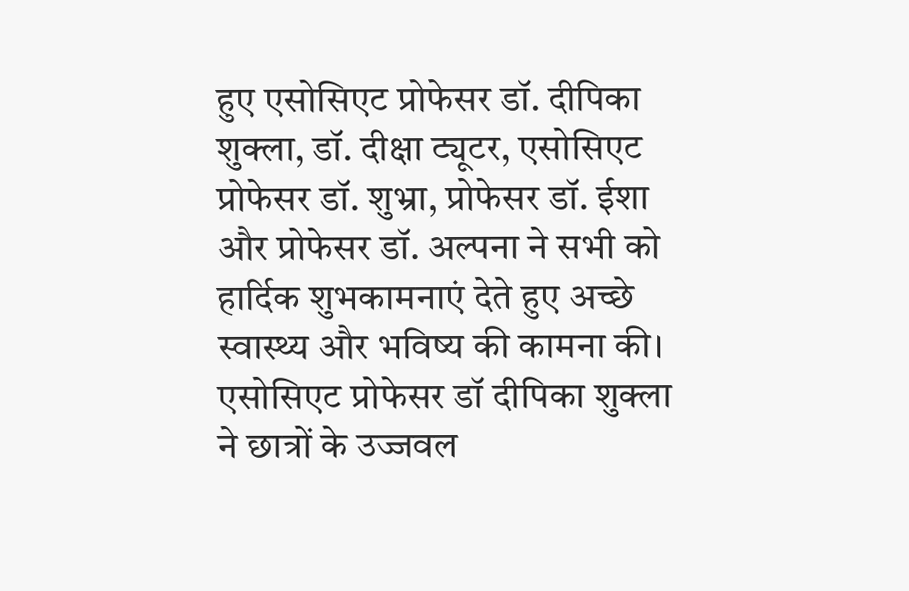हुए एसोसिएट प्रोफेसर डॉ. दीपिका शुक्ला, डॉ. दीक्षा ट्यूटर, एसोसिएट प्रोफेसर डॉ. शुभ्रा, प्रोफेसर डॉ. ईशा और प्रोफेसर डॉ. अल्पना ने सभी को हार्दिक शुभकामनाएं देते हुए अच्छे स्वास्थ्य और भविष्य की कामना की। एसोसिएट प्रोफेसर डॉ दीपिका शुक्ला ने छात्रों के उज्जवल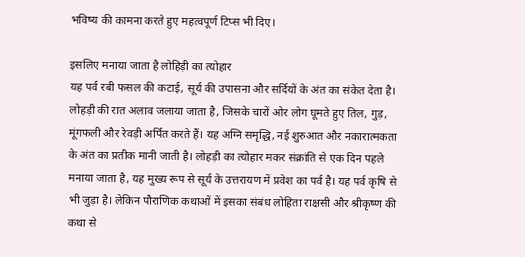भविष्य की कामना करते हुए महत्वपूर्ण टिप्स भी दिए।

इसलिए मनाया जाता है लोहिड़ी का त्योहार
यह पर्व रबी फसल की कटाई, सूर्य की उपासना और सर्दियों के अंत का संकेत देता है। लोहड़ी की रात अलाव जलाया जाता है, जिसके चारों ओर लोग घूमते हुए तिल, गुड़, मूंगफली और रेवड़ी अर्पित करते हैं। यह अग्नि समृद्धि, नई शुरुआत और नकारात्मकता के अंत का प्रतीक मानी जाती है। लोहड़ी का त्योहार मकर संक्रांति से एक दिन पहले मनाया जाता है, यह मुख्य रूप से सूर्य के उत्तरायण में प्रवेश का पर्व है। यह पर्व कृषि से भी जुड़ा है। लेकिन पौराणिक कथाओं में इसका संबंध लोहिता राक्षसी और श्रीकृष्ण की कथा से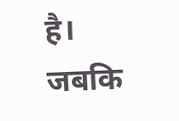है। जबकि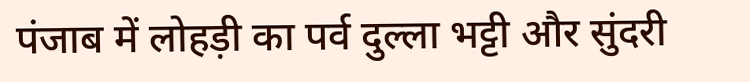पंजाब में लोहड़ी का पर्व दुल्ला भट्टी और सुंदरी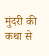मुंदरी की कथा से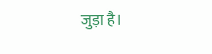जुड़ा है।